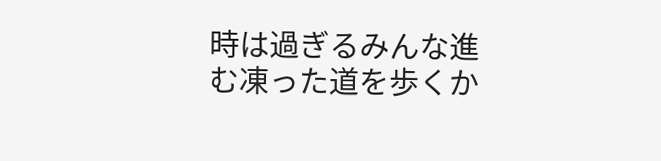時は過ぎるみんな進む凍った道を歩くか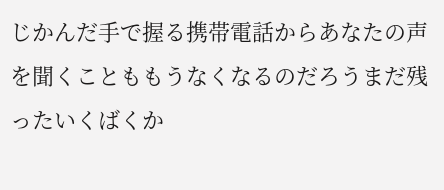じかんだ手で握る携帯電話からあなたの声を聞くことももうなくなるのだろうまだ残ったいくばくか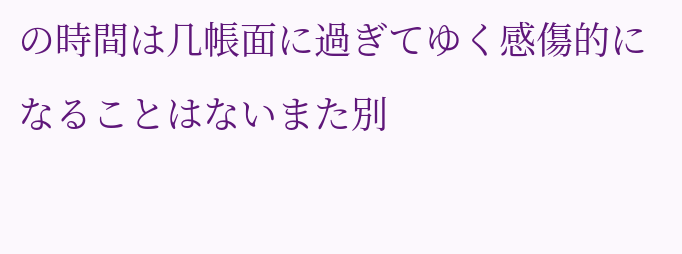の時間は几帳面に過ぎてゆく感傷的になることはないまた別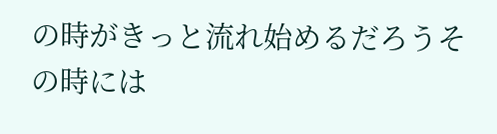の時がきっと流れ始めるだろうその時には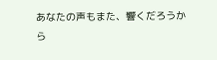あなたの声もまた、響くだろうから